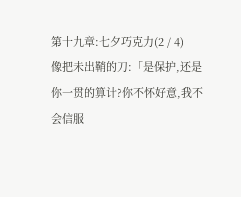第十九章:七夕巧克力(2 / 4)
像把未出鞘的刀:「是保护,还是你一贯的算计?你不怀好意,我不会信服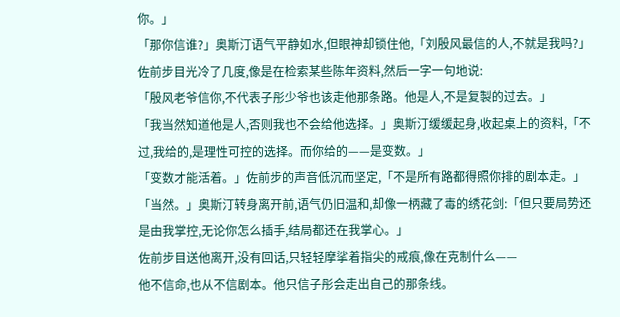你。」
「那你信谁?」奥斯汀语气平静如水,但眼神却锁住他,「刘殷风最信的人,不就是我吗?」
佐前步目光冷了几度,像是在检索某些陈年资料,然后一字一句地说:
「殷风老爷信你,不代表子彤少爷也该走他那条路。他是人,不是复製的过去。」
「我当然知道他是人,否则我也不会给他选择。」奥斯汀缓缓起身,收起桌上的资料,「不过,我给的,是理性可控的选择。而你给的——是变数。」
「变数才能活着。」佐前步的声音低沉而坚定,「不是所有路都得照你排的剧本走。」
「当然。」奥斯汀转身离开前,语气仍旧温和,却像一柄藏了毒的绣花剑:「但只要局势还是由我掌控,无论你怎么插手,结局都还在我掌心。」
佐前步目送他离开,没有回话,只轻轻摩挲着指尖的戒痕,像在克制什么——
他不信命,也从不信剧本。他只信子彤会走出自己的那条线。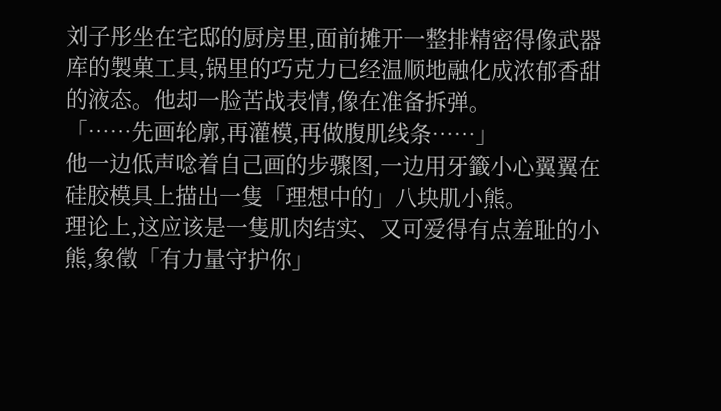刘子彤坐在宅邸的厨房里,面前摊开一整排精密得像武器库的製菓工具,锅里的巧克力已经温顺地融化成浓郁香甜的液态。他却一脸苦战表情,像在准备拆弹。
「……先画轮廓,再灌模,再做腹肌线条……」
他一边低声唸着自己画的步骤图,一边用牙籤小心翼翼在硅胶模具上描出一隻「理想中的」八块肌小熊。
理论上,这应该是一隻肌肉结实、又可爱得有点羞耻的小熊,象徵「有力量守护你」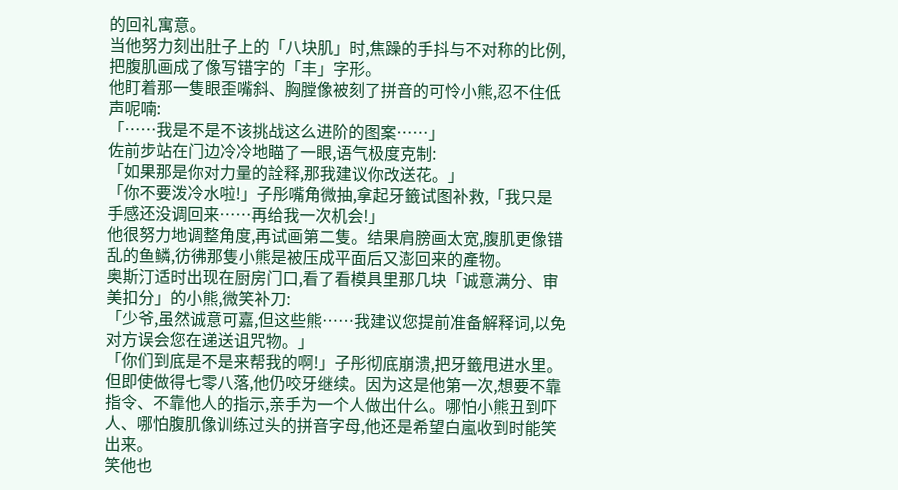的回礼寓意。
当他努力刻出肚子上的「八块肌」时,焦躁的手抖与不对称的比例,把腹肌画成了像写错字的「丰」字形。
他盯着那一隻眼歪嘴斜、胸膛像被刻了拼音的可怜小熊,忍不住低声呢喃:
「……我是不是不该挑战这么进阶的图案……」
佐前步站在门边冷冷地瞄了一眼,语气极度克制:
「如果那是你对力量的詮释,那我建议你改送花。」
「你不要泼冷水啦!」子彤嘴角微抽,拿起牙籤试图补救,「我只是手感还没调回来……再给我一次机会!」
他很努力地调整角度,再试画第二隻。结果肩膀画太宽,腹肌更像错乱的鱼鳞,彷彿那隻小熊是被压成平面后又澎回来的產物。
奥斯汀适时出现在厨房门口,看了看模具里那几块「诚意满分、审美扣分」的小熊,微笑补刀:
「少爷,虽然诚意可嘉,但这些熊……我建议您提前准备解释词,以免对方误会您在递送诅咒物。」
「你们到底是不是来帮我的啊!」子彤彻底崩溃,把牙籤甩进水里。
但即使做得七零八落,他仍咬牙继续。因为这是他第一次,想要不靠指令、不靠他人的指示,亲手为一个人做出什么。哪怕小熊丑到吓人、哪怕腹肌像训练过头的拼音字母,他还是希望白嵐收到时能笑出来。
笑他也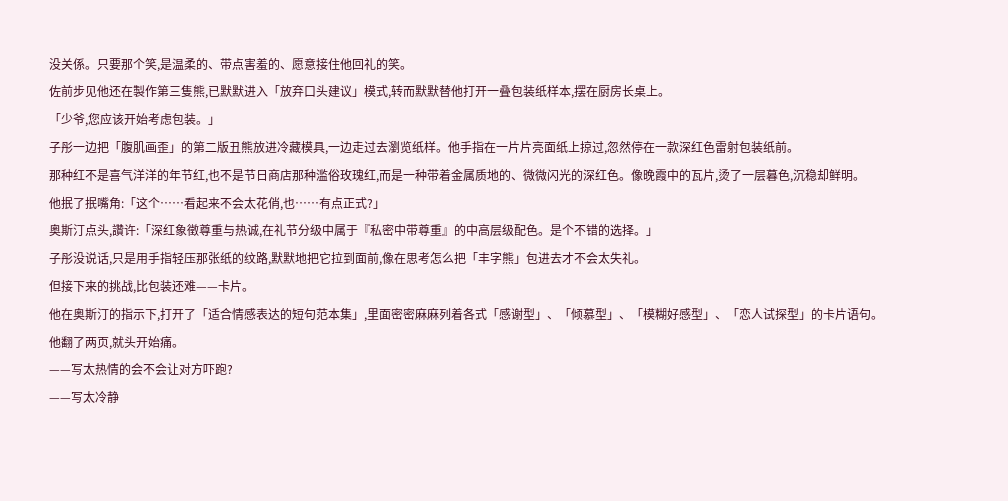没关係。只要那个笑,是温柔的、带点害羞的、愿意接住他回礼的笑。
佐前步见他还在製作第三隻熊,已默默进入「放弃口头建议」模式,转而默默替他打开一叠包装纸样本,摆在厨房长桌上。
「少爷,您应该开始考虑包装。」
子彤一边把「腹肌画歪」的第二版丑熊放进冷藏模具,一边走过去瀏览纸样。他手指在一片片亮面纸上掠过,忽然停在一款深红色雷射包装纸前。
那种红不是喜气洋洋的年节红,也不是节日商店那种滥俗玫瑰红,而是一种带着金属质地的、微微闪光的深红色。像晚霞中的瓦片,烫了一层暮色,沉稳却鲜明。
他抿了抿嘴角:「这个……看起来不会太花俏,也……有点正式?」
奥斯汀点头,讚许:「深红象徵尊重与热诚,在礼节分级中属于『私密中带尊重』的中高层级配色。是个不错的选择。」
子彤没说话,只是用手指轻压那张纸的纹路,默默地把它拉到面前,像在思考怎么把「丰字熊」包进去才不会太失礼。
但接下来的挑战,比包装还难——卡片。
他在奥斯汀的指示下,打开了「适合情感表达的短句范本集」,里面密密麻麻列着各式「感谢型」、「倾慕型」、「模糊好感型」、「恋人试探型」的卡片语句。
他翻了两页,就头开始痛。
——写太热情的会不会让对方吓跑?
——写太冷静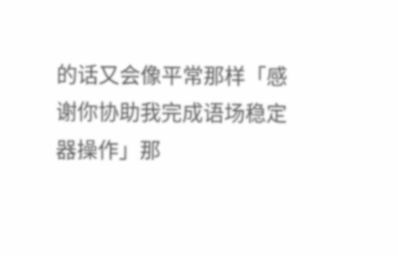的话又会像平常那样「感谢你协助我完成语场稳定器操作」那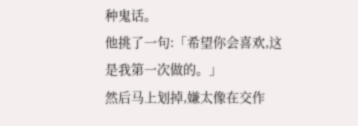种鬼话。
他挑了一句:「希望你会喜欢,这是我第一次做的。」
然后马上划掉,嫌太像在交作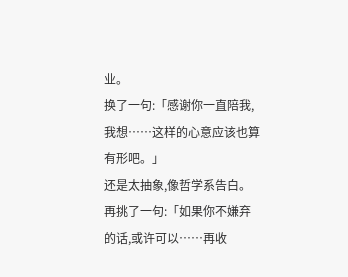业。
换了一句:「感谢你一直陪我,我想……这样的心意应该也算有形吧。」
还是太抽象,像哲学系告白。
再挑了一句:「如果你不嫌弃的话,或许可以……再收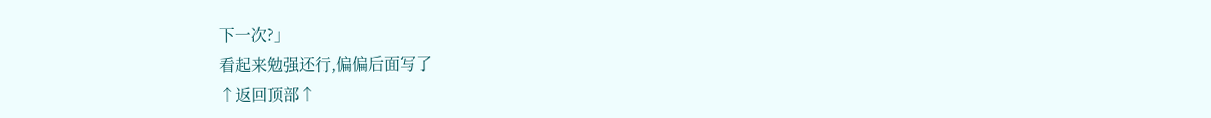下一次?」
看起来勉强还行,偏偏后面写了
↑返回顶部↑